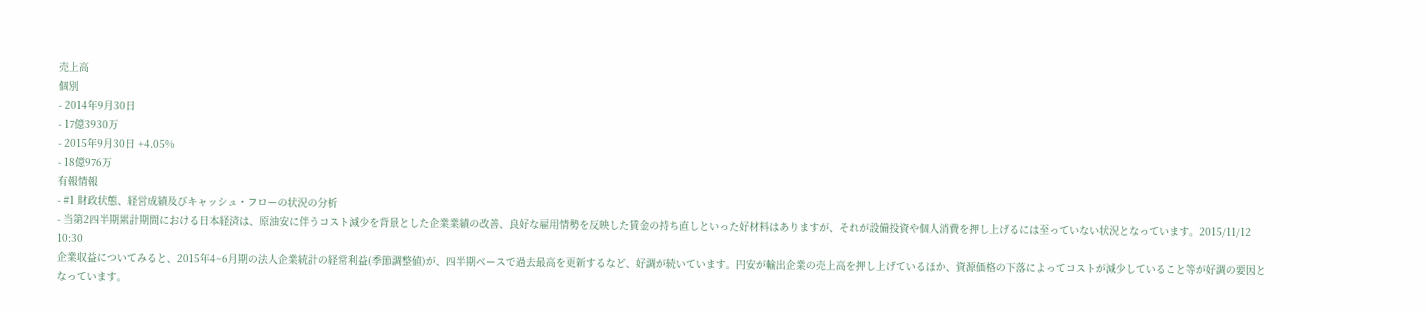売上高
個別
- 2014年9月30日
- 17億3930万
- 2015年9月30日 +4.05%
- 18億976万
有報情報
- #1 財政状態、経営成績及びキャッシュ・フローの状況の分析
- 当第2四半期累計期間における日本経済は、原油安に伴うコスト減少を背景とした企業業績の改善、良好な雇用情勢を反映した賃金の持ち直しといった好材料はありますが、それが設備投資や個人消費を押し上げるには至っていない状況となっています。2015/11/12 10:30
企業収益についてみると、2015年4~6月期の法人企業統計の経常利益(季節調整値)が、四半期ベースで過去最高を更新するなど、好調が続いています。円安が輸出企業の売上高を押し上げているほか、資源価格の下落によってコストが減少していること等が好調の要因となっています。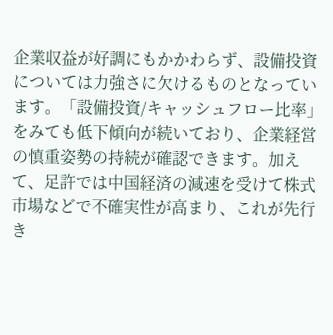企業収益が好調にもかかわらず、設備投資については力強さに欠けるものとなっています。「設備投資/キャッシュフロー比率」をみても低下傾向が続いており、企業経営の慎重姿勢の持続が確認できます。加えて、足許では中国経済の減速を受けて株式市場などで不確実性が高まり、これが先行き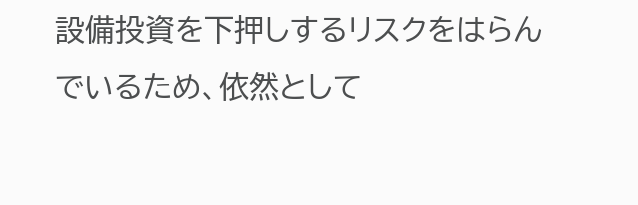設備投資を下押しするリスクをはらんでいるため、依然として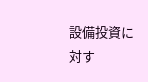設備投資に対す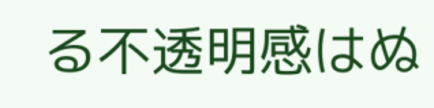る不透明感はぬ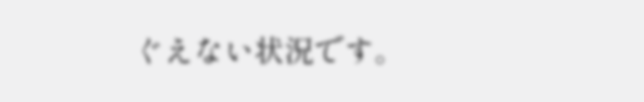ぐえない状況です。